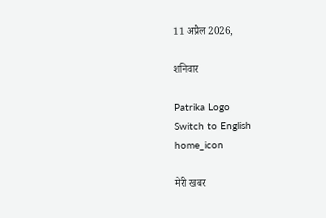11 अप्रैल 2026,

शनिवार

Patrika Logo
Switch to English
home_icon

मेरी खबर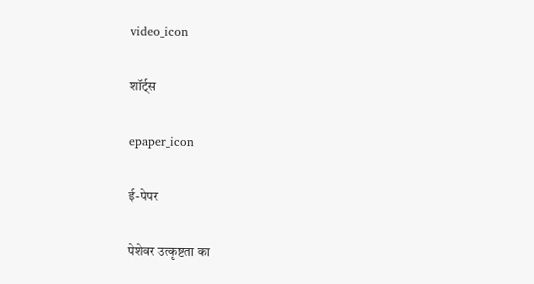video_icon

शॉर्ट्स

epaper_icon

ई-पेपर

पेशेवर उत्कृष्टता का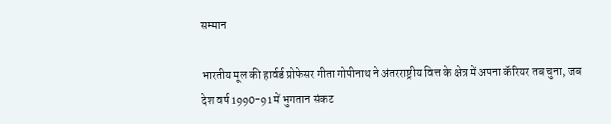सम्मान

भारतीय मूल की हार्वर्ड प्रोफेसर गीता गोपीनाथ ने अंतरराष्ट्रीय वित्त के क्षेत्र में अपना कॅरियर तब चुना, जब देश वर्ष 1990-91 में भुगतान संकट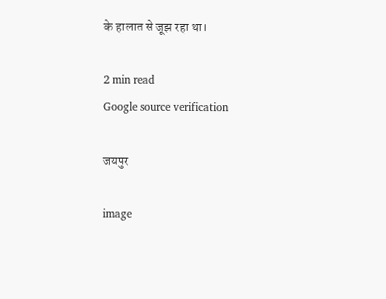के हालात से जूझ रहा था।

2 min read
Google source verification

जयपुर

image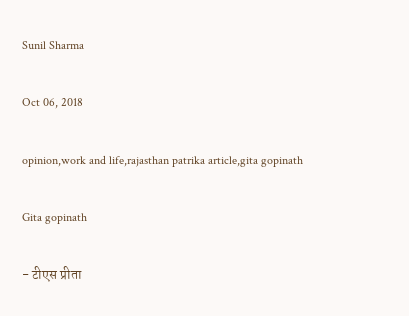Sunil Sharma

Oct 06, 2018

opinion,work and life,rajasthan patrika article,gita gopinath

Gita gopinath

- टीएस प्रीता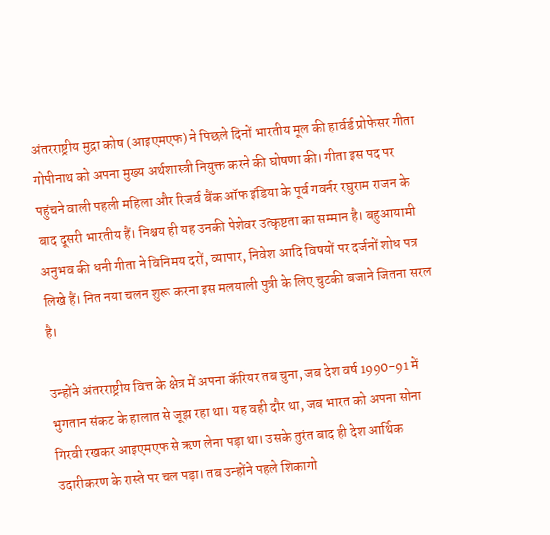अंतरराष्ट्रीय मुद्रा कोष (आइएमएफ) ने पिछले दिनों भारतीय मूल की हार्वर्ड प्रोफेसर गीता गोपीनाथ को अपना मुख्य अर्थशास्त्री नियुक्त करने की घोषणा की। गीता इस पद पर पहुंचने वाली पहली महिला और रिजर्व बैंक ऑफ इंडिया के पूर्व गवर्नर रघुराम राजन के बाद दूसरी भारतीय हैं। निश्चय ही यह उनकी पेशेवर उत्कृष्टता का सम्मान है। बहुआयामी अनुभव की धनी गीता ने विनिमय दरों, व्यापार, निवेश आदि विषयों पर दर्जनों शोध पत्र लिखे हैं। नित नया चलन शुरू करना इस मलयाली पुत्री के लिए चुटकी बजाने जितना सरल है।

उन्होंने अंतरराष्ट्रीय वित्त के क्षेत्र में अपना कॅरियर तब चुना, जब देश वर्ष 1990-91 में भुगतान संकट के हालात से जूझ रहा था। यह वही दौर था, जब भारत को अपना सोना गिरवी रखकर आइएमएफ से ऋण लेना पड़ा था। उसके तुरंत बाद ही देश आर्थिक उदारीकरण के रास्ते पर चल पड़ा। तब उन्होंने पहले शिकागो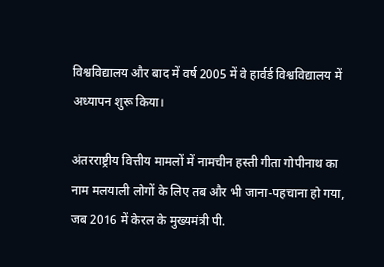विश्वविद्यालय और बाद में वर्ष 2005 में वे हार्वर्ड विश्वविद्यालय में अध्यापन शुरू किया।

अंतरराष्ट्रीय वित्तीय मामलों में नामचीन हस्ती गीता गोपीनाथ का नाम मलयाली लोगों के लिए तब और भी जाना-पहचाना हो गया, जब 2016 में केरल के मुख्यमंत्री पी.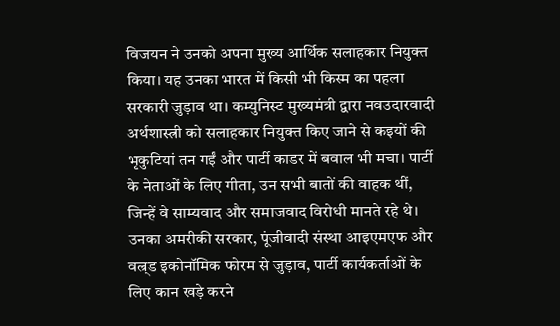विजयन ने उनको अपना मुख्य आर्थिक सलाहकार नियुक्त किया। यह उनका भारत में किसी भी किस्म का पहला सरकारी जुड़ाव था। कम्युनिस्ट मुख्यमंत्री द्वारा नवउदारवादी अर्थशास्त्री को सलाहकार नियुक्त किए जाने से कइयों की भृकुटियां तन गईं और पार्टी काडर में बवाल भी मचा। पार्टी के नेताओं के लिए गीता, उन सभी बातों की वाहक थीं, जिन्हें वे साम्यवाद और समाजवाद विरोधी मानते रहे थे। उनका अमरीकी सरकार, पूंजीवादी संस्था आइएमएफ और वल्र्ड इकोनॉमिक फोरम से जुड़ाव, पार्टी कार्यकर्ताओं के लिए कान खड़े करने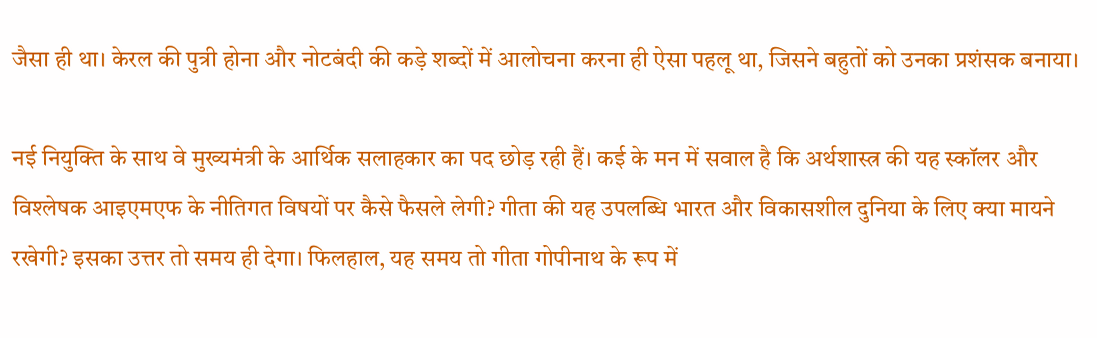जैसा ही था। केरल की पुत्री होना और नोटबंदी की कड़े शब्दों में आलोचना करना ही ऐसा पहलू था, जिसने बहुतों को उनका प्रशंसक बनाया।

नई नियुक्ति के साथ वे मुख्यमंत्री के आर्थिक सलाहकार का पद छोड़ रही हैं। कई के मन में सवाल है कि अर्थशास्त्र की यह स्कॉलर और विश्लेषक आइएमएफ के नीतिगत विषयों पर कैसे फैसले लेगी? गीता की यह उपलब्धि भारत और विकासशील दुनिया के लिए क्या मायने रखेगी? इसका उत्तर तो समय ही देगा। फिलहाल, यह समय तो गीता गोपीनाथ के रूप में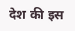देश की इस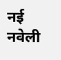नई नवेली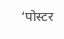‘पोस्टर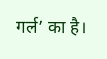गर्ल’ का है।